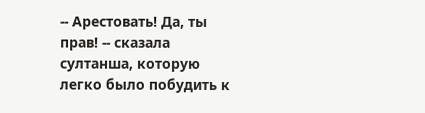-- Арестовать! Да, ты прав! -- сказала султанша, которую легко было побудить к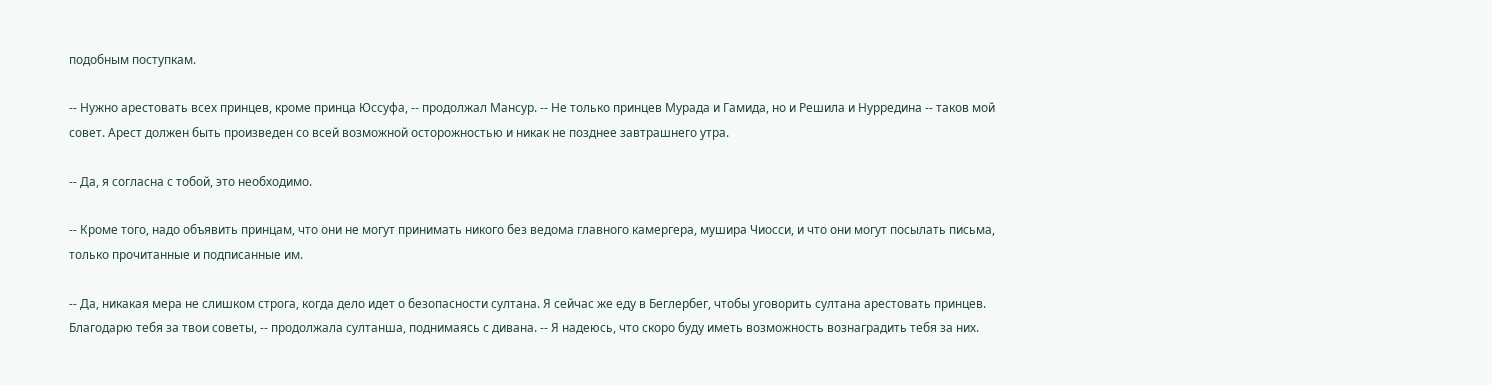подобным поступкам.

-- Нужно арестовать всех принцев, кроме принца Юссуфа, -- продолжал Мансур. -- Не только принцев Мурада и Гамида, но и Решила и Нурредина -- таков мой совет. Арест должен быть произведен со всей возможной осторожностью и никак не позднее завтрашнего утра.

-- Да, я согласна с тобой, это необходимо.

-- Кроме того, надо объявить принцам, что они не могут принимать никого без ведома главного камергера, мушира Чиосси, и что они могут посылать письма, только прочитанные и подписанные им.

-- Да, никакая мера не слишком строга, когда дело идет о безопасности султана. Я сейчас же еду в Беглербег, чтобы уговорить султана арестовать принцев. Благодарю тебя за твои советы, -- продолжала султанша, поднимаясь с дивана. -- Я надеюсь, что скоро буду иметь возможность вознаградить тебя за них.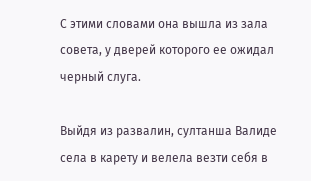С этими словами она вышла из зала совета, у дверей которого ее ожидал черный слуга.

Выйдя из развалин, султанша Валиде села в карету и велела везти себя в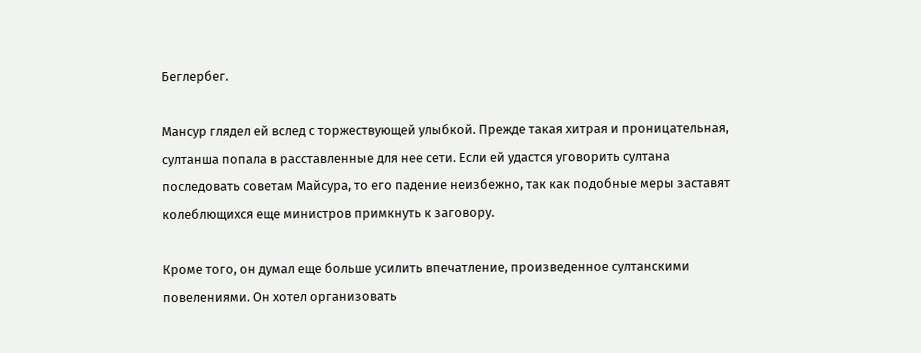Беглербег.

Мансур глядел ей вслед с торжествующей улыбкой. Прежде такая хитрая и проницательная, султанша попала в расставленные для нее сети. Если ей удастся уговорить султана последовать советам Майсура, то его падение неизбежно, так как подобные меры заставят колеблющихся еще министров примкнуть к заговору.

Кроме того, он думал еще больше усилить впечатление, произведенное султанскими повелениями. Он хотел организовать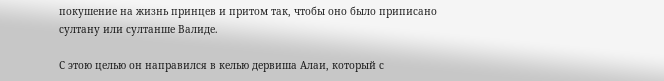покушение на жизнь принцев и притом так, чтобы оно было приписано султану или султанше Валиде.

С этою целью он направился в келью дервиша Алаи, который с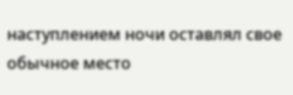наступлением ночи оставлял свое обычное место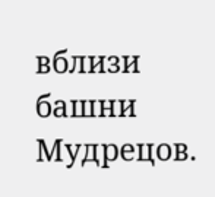вблизи башни Мудрецов.